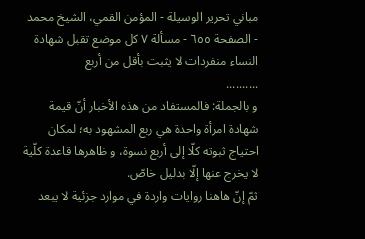مباني تحرير الوسيلة - المؤمن القمي، الشيخ محمد - الصفحة ٦٥٥ - مسألة ٧ كل موضع تقبل شهادة النساء منفردات لا يثبت بأقل من أربع
..........
و بالجملة: فالمستفاد من هذه الأخبار أنّ قيمة شهادة امرأة واحدة هي ربع المشهود به؛ لمكان احتياج ثبوته كلّا إلى أربع نسوة، و ظاهرها قاعدة كلّية لا يخرج عنها إلّا بدليل خاصّ.
ثمّ إنّ هاهنا روايات واردة في موارد جزئية لا يبعد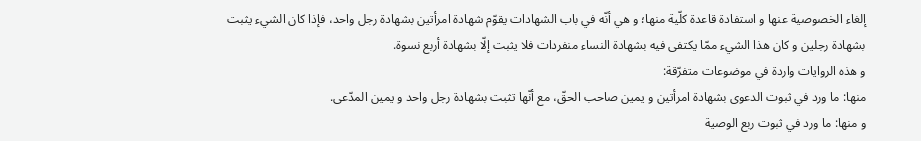إلغاء الخصوصية عنها و استفادة قاعدة كلّية منها؛ و هي أنّه في باب الشهادات يقوّم شهادة امرأتين بشهادة رجل واحد، فإذا كان الشيء يثبت بشهادة رجلين و كان هذا الشيء ممّا يكتفى فيه بشهادة النساء منفردات فلا يثبت إلّا بشهادة أربع نسوة.
و هذه الروايات واردة في موضوعات متفرّقة:
منها: ما ورد في ثبوت الدعوى بشهادة امرأتين و يمين صاحب الحقّ، مع أنّها تثبت بشهادة رجل واحد و يمين المدّعى.
و منها: ما ورد في ثبوت ربع الوصية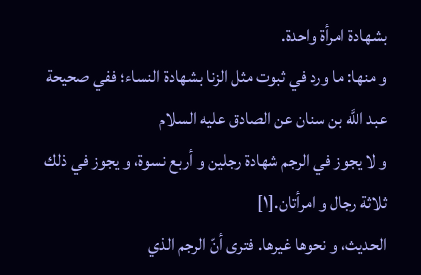بشهادة امرأة واحدة.
و منها: ما ورد في ثبوت مثل الزنا بشهادة النساء؛ ففي صحيحة عبد اللَّه بن سنان عن الصادق عليه السلام
و لا يجوز في الرجم شهادة رجلين و أربع نسوة، و يجوز في ذلك ثلاثة رجال و امرأتان.[١]
الحديث، و نحوها غيرها. فترى أنّ الرجم الذي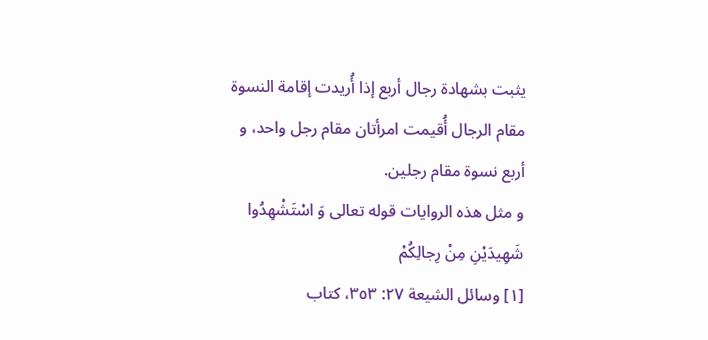يثبت بشهادة رجال أربع إذا أُريدت إقامة النسوة مقام الرجال أُقيمت امرأتان مقام رجل واحد، و أربع نسوة مقام رجلين.
و مثل هذه الروايات قوله تعالى وَ اسْتَشْهِدُوا شَهِيدَيْنِ مِنْ رِجالِكُمْ
[١] وسائل الشيعة ٢٧: ٣٥٣، كتاب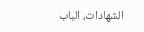الشهادات، الباب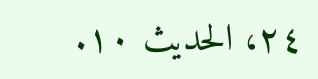٢٤، الحديث ١٠.